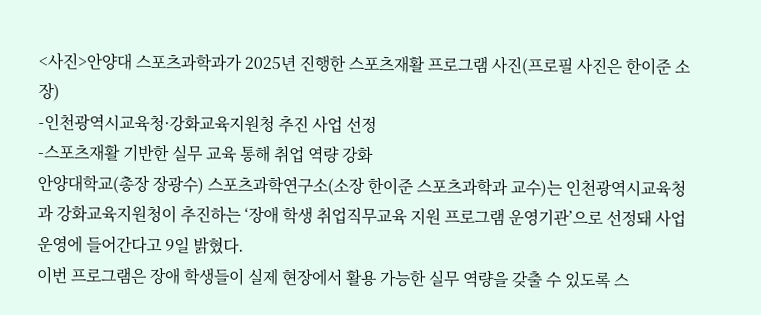<사진>안양대 스포츠과학과가 2025년 진행한 스포츠재활 프로그램 사진(프로필 사진은 한이준 소장)
-인천광역시교육청·강화교육지원청 추진 사업 선정
-스포츠재활 기반한 실무 교육 통해 취업 역량 강화
안양대학교(총장 장광수) 스포츠과학연구소(소장 한이준 스포츠과학과 교수)는 인천광역시교육청과 강화교육지원청이 추진하는 ‘장애 학생 취업직무교육 지원 프로그램 운영기관’으로 선정돼 사업 운영에 들어간다고 9일 밝혔다.
이번 프로그램은 장애 학생들이 실제 현장에서 활용 가능한 실무 역량을 갖출 수 있도록 스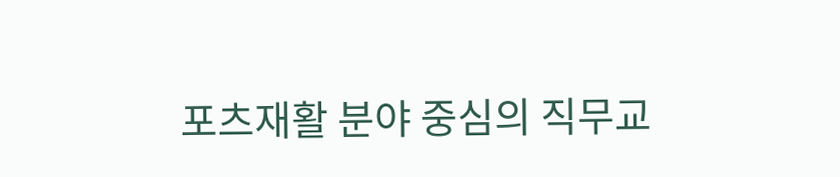포츠재활 분야 중심의 직무교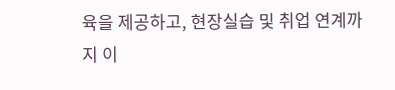육을 제공하고, 현장실습 및 취업 연계까지 이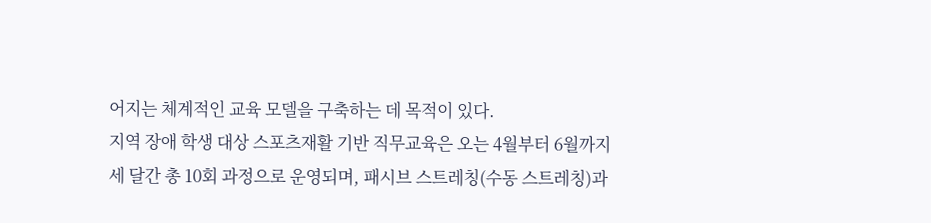어지는 체계적인 교육 모델을 구축하는 데 목적이 있다.
지역 장애 학생 대상 스포츠재활 기반 직무교육은 오는 4월부터 6월까지 세 달간 총 10회 과정으로 운영되며, 패시브 스트레칭(수동 스트레칭)과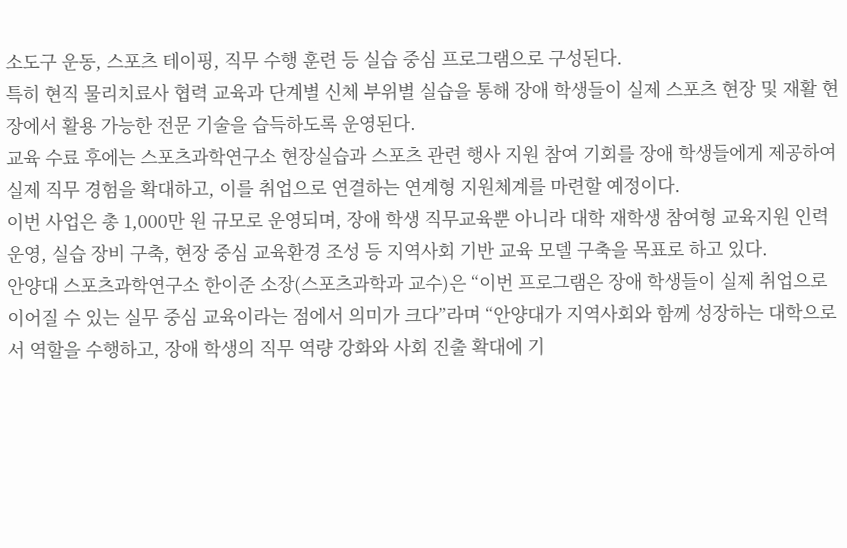소도구 운동, 스포츠 테이핑, 직무 수행 훈련 등 실습 중심 프로그램으로 구성된다.
특히 현직 물리치료사 협력 교육과 단계별 신체 부위별 실습을 통해 장애 학생들이 실제 스포츠 현장 및 재활 현장에서 활용 가능한 전문 기술을 습득하도록 운영된다.
교육 수료 후에는 스포츠과학연구소 현장실습과 스포츠 관련 행사 지원 참여 기회를 장애 학생들에게 제공하여 실제 직무 경험을 확대하고, 이를 취업으로 연결하는 연계형 지원체계를 마련할 예정이다.
이번 사업은 총 1,000만 원 규모로 운영되며, 장애 학생 직무교육뿐 아니라 대학 재학생 참여형 교육지원 인력 운영, 실습 장비 구축, 현장 중심 교육환경 조성 등 지역사회 기반 교육 모델 구축을 목표로 하고 있다.
안양대 스포츠과학연구소 한이준 소장(스포츠과학과 교수)은 “이번 프로그램은 장애 학생들이 실제 취업으로 이어질 수 있는 실무 중심 교육이라는 점에서 의미가 크다”라며 “안양대가 지역사회와 함께 성장하는 대학으로서 역할을 수행하고, 장애 학생의 직무 역량 강화와 사회 진출 확대에 기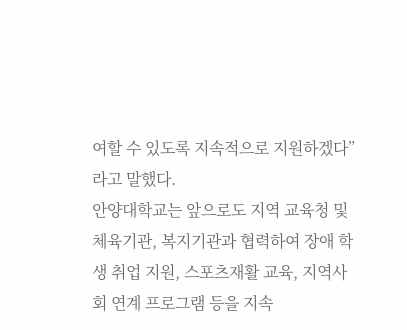여할 수 있도록 지속적으로 지원하겠다”라고 말했다.
안양대학교는 앞으로도 지역 교육청 및 체육기관, 복지기관과 협력하여 장애 학생 취업 지원, 스포츠재활 교육, 지역사회 연계 프로그램 등을 지속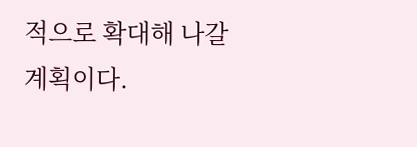적으로 확대해 나갈 계획이다.